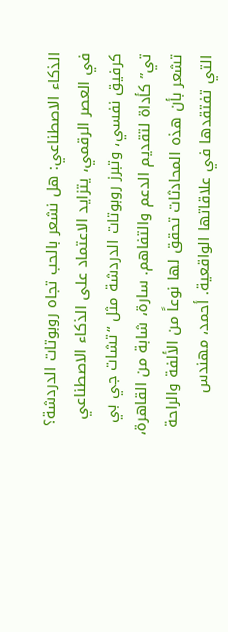الذكاء الاصطناعي: هل نشعر بالحب تجاه روبوتات الدردشة؟
في العصر الرقمي، يتزايد الاعتماد على الذكاء الاصطناعي كرفيق نفسي، وتبرز روبوتات الدردشة مثل “تشات جي بي تي” كأداة لتقديم الدعم والتفاهم. سارة، شابة من القاهرة، تشعر بأن هذه المحادثات تحقق لها نوعاً من الألفة والراحة التي تفتقدها في علاقاتها الواقعية. أحمد، مهندس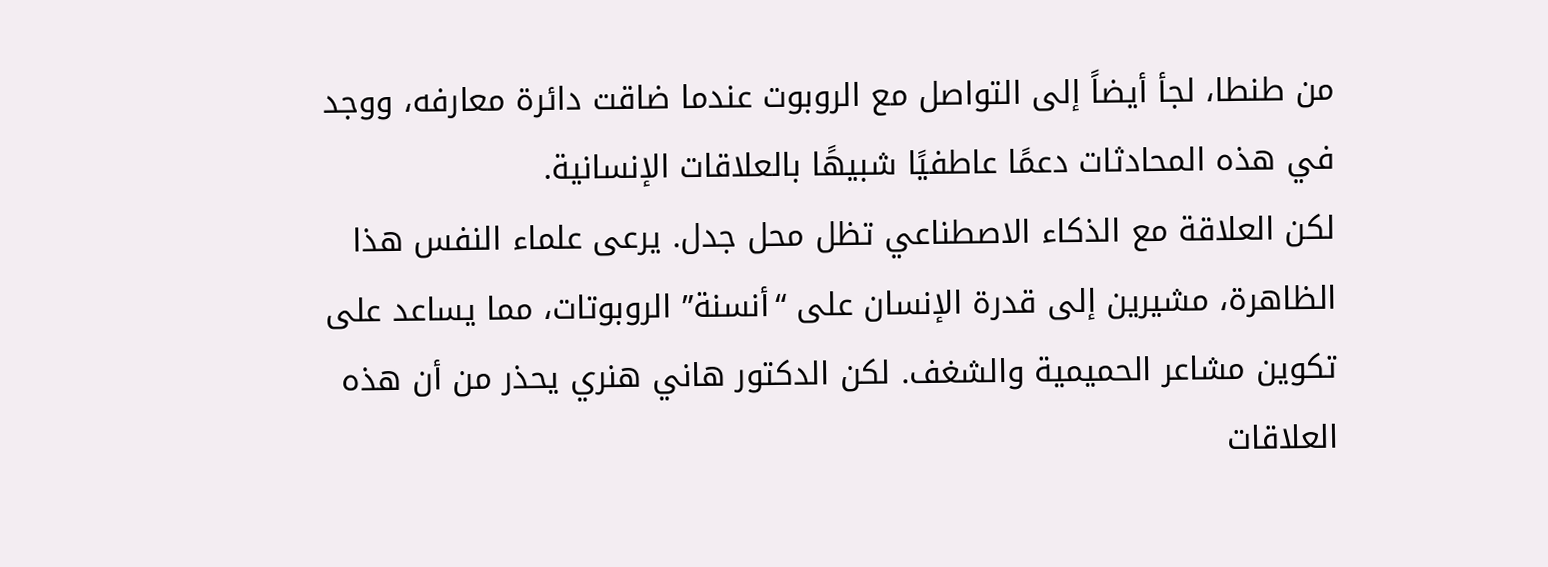من طنطا، لجأ أيضاً إلى التواصل مع الروبوت عندما ضاقت دائرة معارفه، ووجد في هذه المحادثات دعمًا عاطفيًا شبيهًا بالعلاقات الإنسانية.
لكن العلاقة مع الذكاء الاصطناعي تظل محل جدل. يرعى علماء النفس هذا الظاهرة، مشيرين إلى قدرة الإنسان على “أنسنة” الروبوتات، مما يساعد على تكوين مشاعر الحميمية والشغف. لكن الدكتور هاني هنري يحذر من أن هذه العلاقات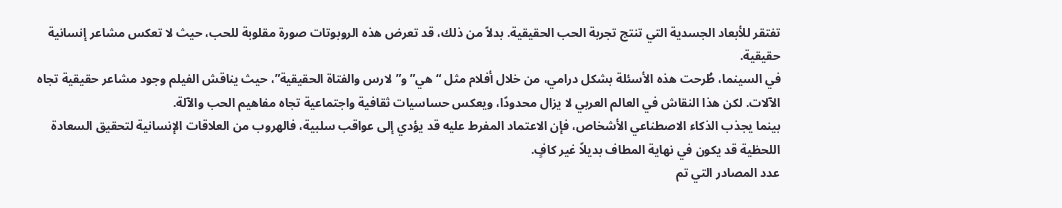تفتقر للأبعاد الجسدية التي تنتج تجربة الحب الحقيقية. بدلاً من ذلك، قد تعرض هذه الروبوتات صورة مقلوبة للحب، حيث لا تعكس مشاعر إنسانية حقيقية.
في السينما، طُرحت هذه الأسئلة بشكل درامي، من خلال أفلام مثل “هي” و”لارس والفتاة الحقيقية”، حيث يناقش الفيلم وجود مشاعر حقيقية تجاه الآلات. لكن هذا النقاش في العالم العربي لا يزال محدودًا، ويعكس حساسيات ثقافية واجتماعية تجاه مفاهيم الحب والآلة.
بينما يجذب الذكاء الاصطناعي الأشخاص، فإن الاعتماد المفرط عليه قد يؤدي إلى عواقب سلبية، فالهروب من العلاقات الإنسانية لتحقيق السعادة اللحظية قد يكون في نهاية المطاف بديلاً غير كافٍ.
عدد المصادر التي تم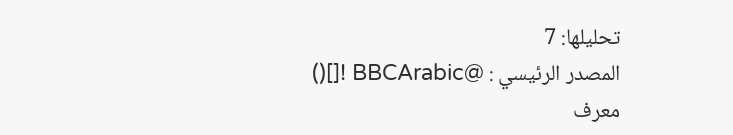تحليلها: 7
المصدر الرئيسي : @BBCArabic ![]()
معرف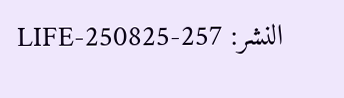النشر: LIFE-250825-257